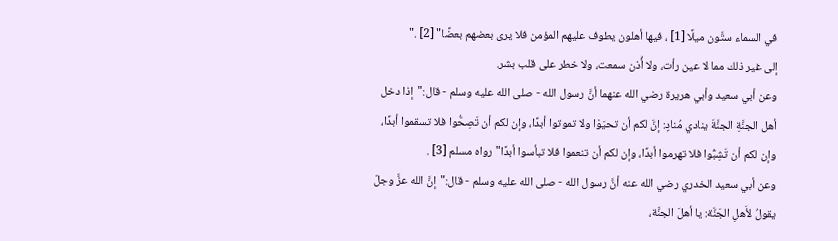في السماء ستَّون ميلًا [1] ، فيها أهلون يطوف عليهم المؤمن فلا يرى بعضهم بعضًا" [2] ."
إلى غير ذلك مما لا عين رأت، ولا أُذن سمعت، ولا خطر على قلب بشر.
وعن أبي سعيد وأبي هريرة رضي الله عنهما أنَّ رسول الله - صلى الله عليه وسلم - قال:"إذا دخل أهل الجنَّةِ الجنَّةَ ينادي مُنادٍ: إنَّ لكم أن تحيَوْا ولا تموتوا أبدًا، وإن لكم أن تَصِحُّوا فلا تسقموا أبدًا، وإن لكم أن تَشِبُّوا فلا تهرموا أبدًا، وإن لكم أن تنعموا فلا تبأسوا أبدًا"رواه مسلم [3] .
وعن أبي سعيد الخدري رضي الله عنه أنَّ رسول الله - صلى الله عليه وسلم - قال:"إنَّ الله عزَّ وجلّ يقولُ لأَهلِ الجَنَّة: يا أهلَ الجنَّة،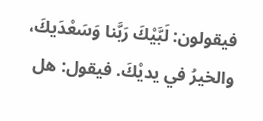فيقولون: لَبَّيْكَ رَبَّنا وَسَعْدَيكَ، والخيرُ في يديْكَ. فيقول: هل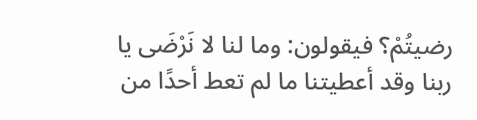رضيتُمْ؟ فيقولون: وما لنا لا نَرْضَى يا ربنا وقد أعطيتنا ما لم تعط أحدًا من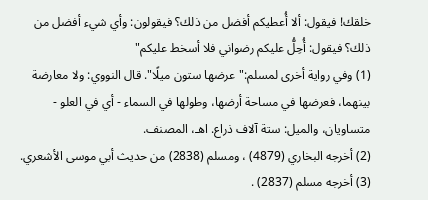خلقك! فيقول: ألا أُعطيكم أفضل من ذلك؟ فيقولون: وأي شيء أفضل من ذلك؟ فيقول: أُحِلُّ عليكم رضواني فلا أسخط عليكم"
(1) وفي رواية أخرى لمسلم:"عرضها ستون ميلًا". قال النووي: ولا معارضة بينهما، فعرضها في مساحة أرضها، وطولها في السماء - أي في العلو - متساويان، والميل: ستة آلاف ذراع. اهـ، المصنف.
(2) أخرجه البخاري (4879) ، ومسلم (2838) من حديث أبي موسى الأشعري.
(3) أخرجه مسلم (2837) .